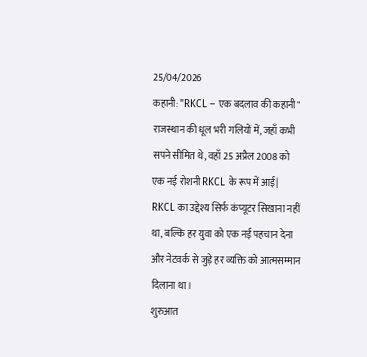25/04/2026
कहानी: "RKCL – एक बदलाव की कहानी"
राजस्थान की धूल भरी गलियों में, जहाँ कभी सपने सीमित थे, वहाँ 25 अप्रैल 2008 को एक नई रोशनी RKCL के रूप में आई|
RKCL का उद्देश्य सिर्फ कंप्यूटर सिखाना नहीं था, बल्कि हर युवा को एक नई पहचान देना और नेटवर्क से जुड़े हर व्यक्ति को आत्मसम्मान दिलाना था।
शुरुआत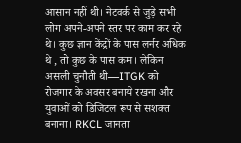आसान नहीं थी। नेटवर्क से जुड़े सभी लोग अपने-अपने स्तर पर काम कर रहे थे। कुछ ज्ञान केंद्रों के पास लर्नर अधिक थे , तो कुछ के पास कम। लेकिन असली चुनौती थी—ITGK को रोजगार के अवसर बनाये रखना और युवाओं को डिजिटल रूप से सशक्त बनाना। RKCL जानता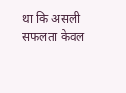था कि असली सफलता केवल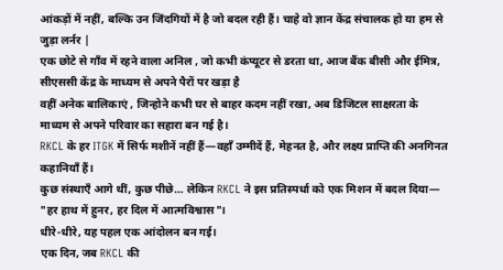आंकड़ों में नहीं, बल्कि उन जिंदगियों में है जो बदल रही हैं। चाहे वो ज्ञान केंद्र संचालक हो या हम से जुड़ा लर्नर |
एक छोटे से गाँव में रहने वाला अनिल , जो कभी कंप्यूटर से डरता था, आज बैंक बीसी और ईमित्र, सीएससी केंद्र के माध्यम से अपने पैरों पर खड़ा है
वहीं अनेक बालिकाएं , जिन्होने कभी घर से बाहर कदम नहीं रखा, अब डिजिटल साक्षरता के माध्यम से अपने परिवार का सहारा बन गई है।
RKCL के हर ITGK में सिर्फ मशीनें नहीं हैं—वहाँ उम्मीदें हैं, मेहनत है, और लक्ष्य प्राप्ति की अनगिनत कहानियाँ हैं।
कुछ संस्थाएँ आगे थीं, कुछ पीछे… लेकिन RKCL ने इस प्रतिस्पर्धा को एक मिशन में बदल दिया—
"हर हाथ में हुनर, हर दिल में आत्मविश्वास"।
धीरे-धीरे, यह पहल एक आंदोलन बन गई।
एक दिन, जब RKCL की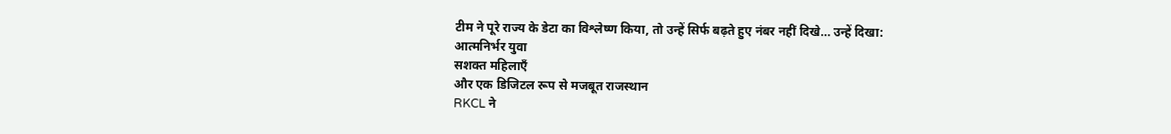टीम ने पूरे राज्य के डेटा का विश्लेष्ण किया, तो उन्हें सिर्फ बढ़ते हुए नंबर नहीं दिखे… उन्हें दिखा:
आत्मनिर्भर युवा
सशक्त महिलाएँ
और एक डिजिटल रूप से मजबूत राजस्थान
RKCL ने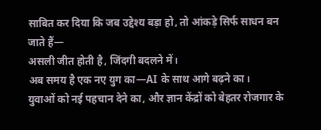साबित कर दिया कि जब उद्देश्य बड़ा हो, तो आंकड़े सिर्फ साधन बन जाते हैं—
असली जीत होती है, जिंदगी बदलने में।
अब समय है एक नए युग का—AI के साथ आगे बढ़ने का।
युवाओं को नई पहचान देने का, और ज्ञान केंद्रों को बेहतर रोजगार के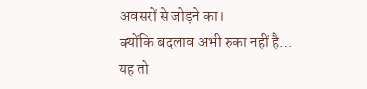अवसरों से जोड़ने का।
क्योंकि बदलाव अभी रुका नहीं है…
यह तो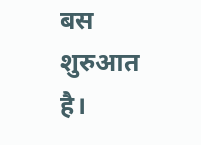बस शुरुआत है।